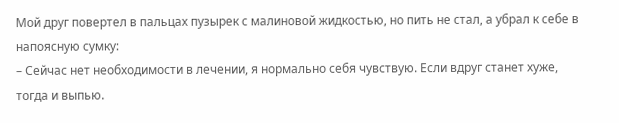Мой друг повертел в пальцах пузырек с малиновой жидкостью, но пить не стал, а убрал к себе в напоясную сумку:
– Сейчас нет необходимости в лечении, я нормально себя чувствую. Если вдруг станет хуже, тогда и выпью.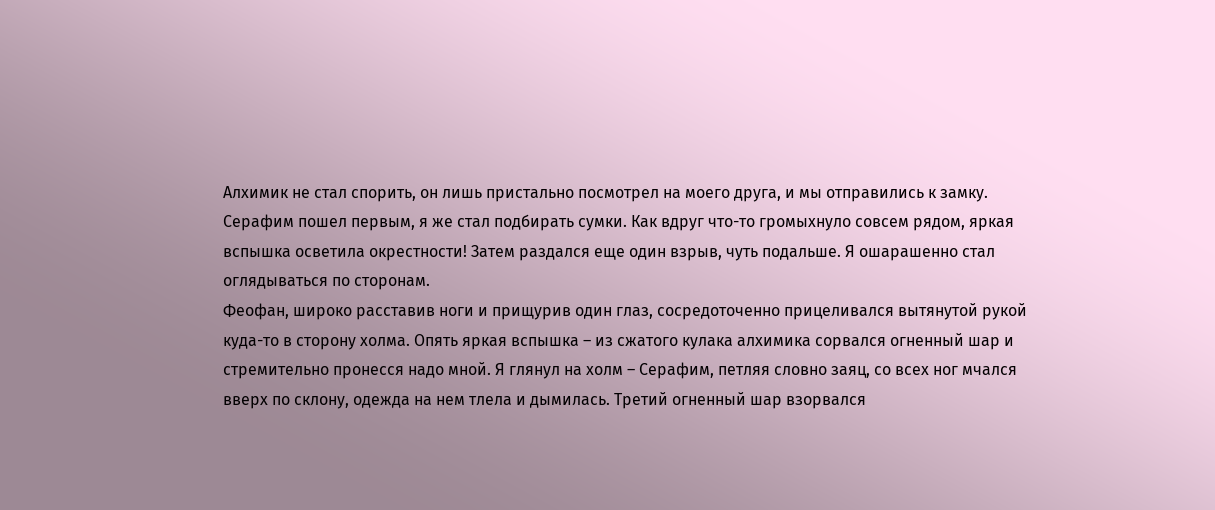Алхимик не стал спорить, он лишь пристально посмотрел на моего друга, и мы отправились к замку. Серафим пошел первым, я же стал подбирать сумки. Как вдруг что-то громыхнуло совсем рядом, яркая вспышка осветила окрестности! Затем раздался еще один взрыв, чуть подальше. Я ошарашенно стал оглядываться по сторонам.
Феофан, широко расставив ноги и прищурив один глаз, сосредоточенно прицеливался вытянутой рукой куда-то в сторону холма. Опять яркая вспышка – из сжатого кулака алхимика сорвался огненный шар и стремительно пронесся надо мной. Я глянул на холм – Серафим, петляя словно заяц, со всех ног мчался вверх по склону, одежда на нем тлела и дымилась. Третий огненный шар взорвался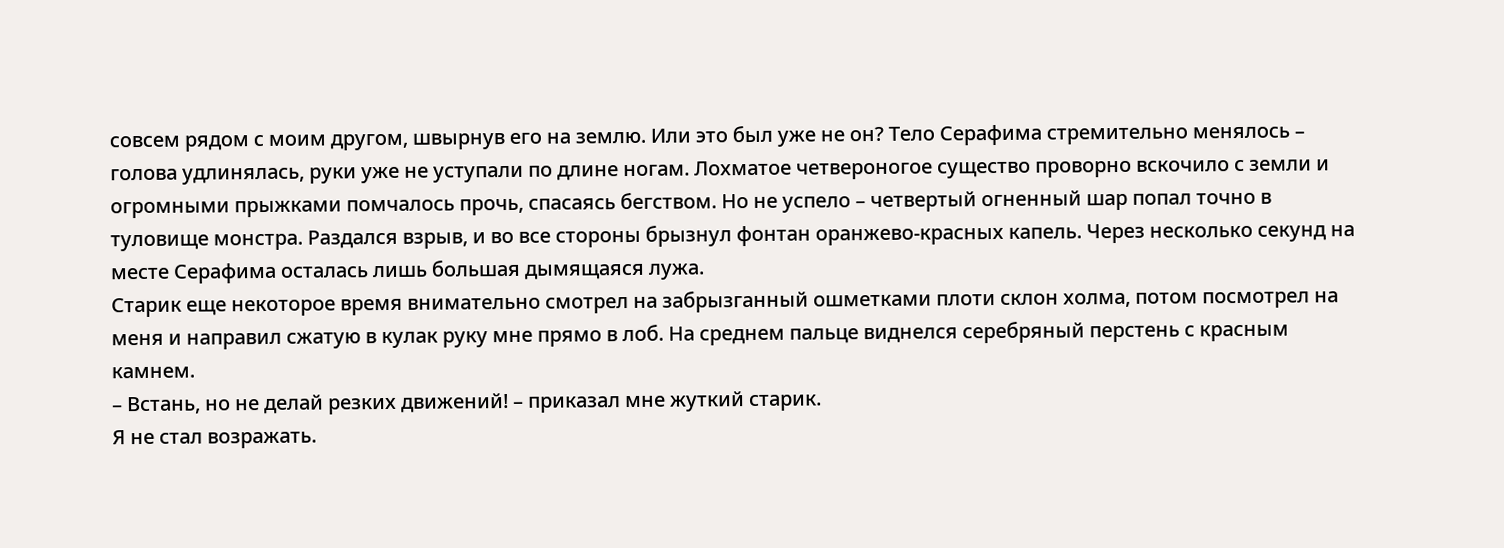совсем рядом с моим другом, швырнув его на землю. Или это был уже не он? Тело Серафима стремительно менялось – голова удлинялась, руки уже не уступали по длине ногам. Лохматое четвероногое существо проворно вскочило с земли и огромными прыжками помчалось прочь, спасаясь бегством. Но не успело – четвертый огненный шар попал точно в туловище монстра. Раздался взрыв, и во все стороны брызнул фонтан оранжево-красных капель. Через несколько секунд на месте Серафима осталась лишь большая дымящаяся лужа.
Старик еще некоторое время внимательно смотрел на забрызганный ошметками плоти склон холма, потом посмотрел на меня и направил сжатую в кулак руку мне прямо в лоб. На среднем пальце виднелся серебряный перстень с красным камнем.
– Встань, но не делай резких движений! – приказал мне жуткий старик.
Я не стал возражать.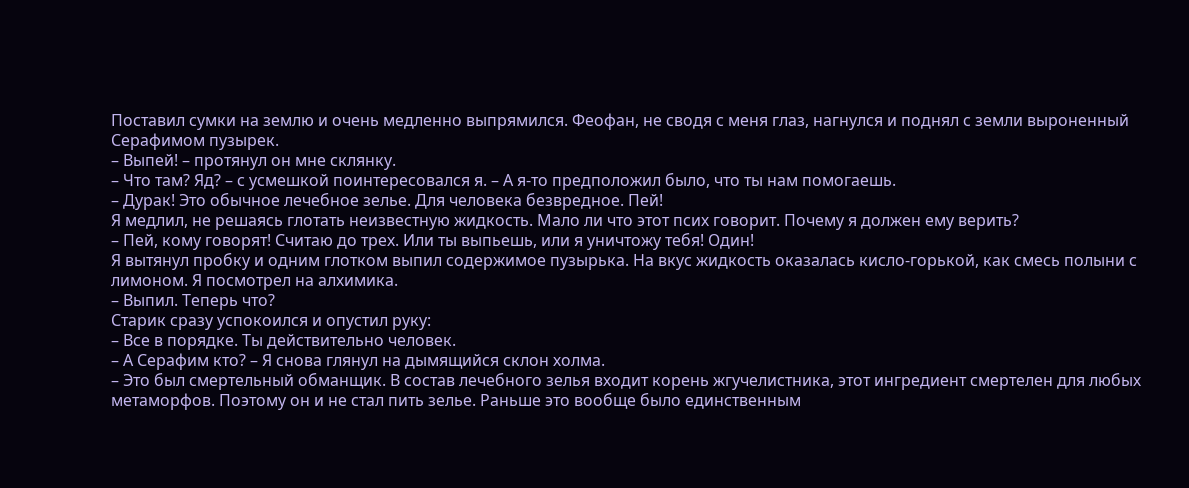Поставил сумки на землю и очень медленно выпрямился. Феофан, не сводя с меня глаз, нагнулся и поднял с земли выроненный Серафимом пузырек.
– Выпей! – протянул он мне склянку.
– Что там? Яд? – с усмешкой поинтересовался я. – А я-то предположил было, что ты нам помогаешь.
– Дурак! Это обычное лечебное зелье. Для человека безвредное. Пей!
Я медлил, не решаясь глотать неизвестную жидкость. Мало ли что этот псих говорит. Почему я должен ему верить?
– Пей, кому говорят! Считаю до трех. Или ты выпьешь, или я уничтожу тебя! Один!
Я вытянул пробку и одним глотком выпил содержимое пузырька. На вкус жидкость оказалась кисло-горькой, как смесь полыни с лимоном. Я посмотрел на алхимика.
– Выпил. Теперь что?
Старик сразу успокоился и опустил руку:
– Все в порядке. Ты действительно человек.
– А Серафим кто? – Я снова глянул на дымящийся склон холма.
– Это был смертельный обманщик. В состав лечебного зелья входит корень жгучелистника, этот ингредиент смертелен для любых метаморфов. Поэтому он и не стал пить зелье. Раньше это вообще было единственным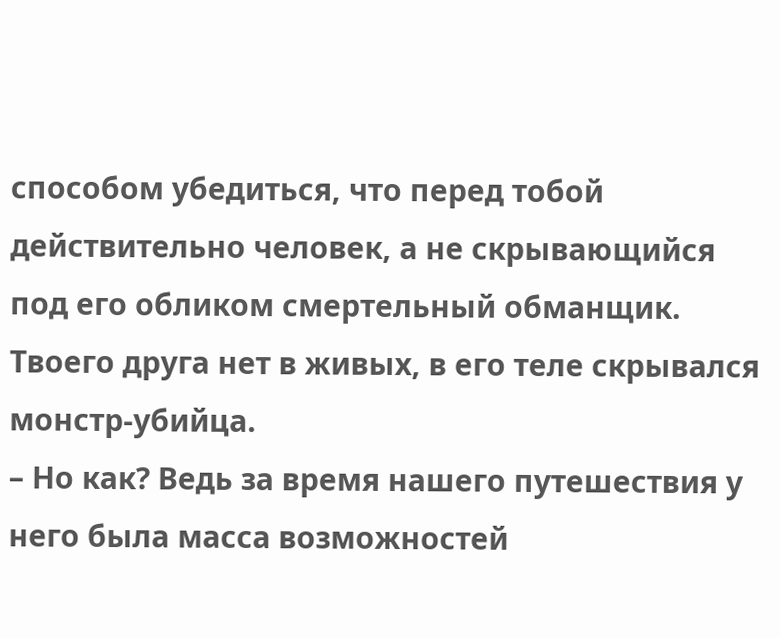способом убедиться, что перед тобой действительно человек, а не скрывающийся под его обликом смертельный обманщик. Твоего друга нет в живых, в его теле скрывался монстр-убийца.
– Но как? Ведь за время нашего путешествия у него была масса возможностей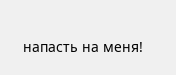напасть на меня!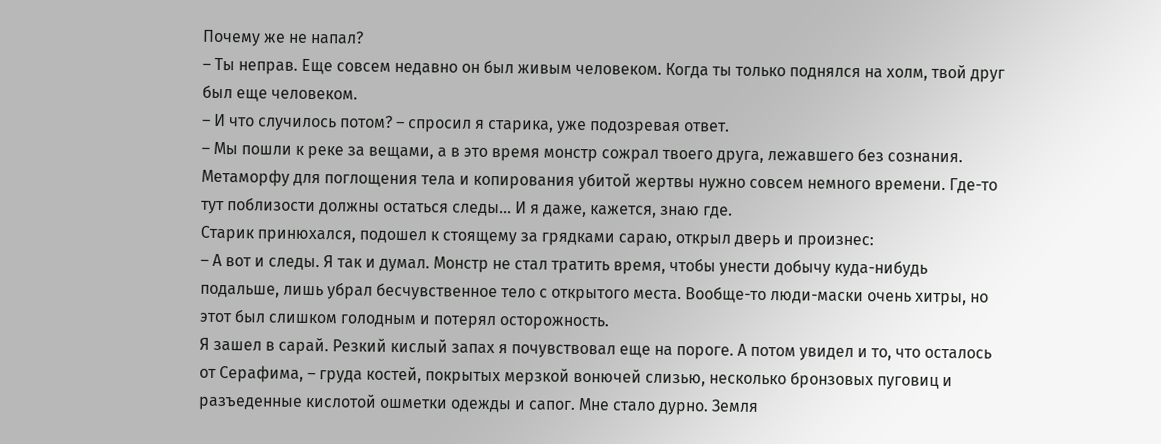Почему же не напал?
– Ты неправ. Еще совсем недавно он был живым человеком. Когда ты только поднялся на холм, твой друг был еще человеком.
– И что случилось потом? – спросил я старика, уже подозревая ответ.
– Мы пошли к реке за вещами, а в это время монстр сожрал твоего друга, лежавшего без сознания. Метаморфу для поглощения тела и копирования убитой жертвы нужно совсем немного времени. Где-то тут поблизости должны остаться следы… И я даже, кажется, знаю где.
Старик принюхался, подошел к стоящему за грядками сараю, открыл дверь и произнес:
– А вот и следы. Я так и думал. Монстр не стал тратить время, чтобы унести добычу куда-нибудь подальше, лишь убрал бесчувственное тело с открытого места. Вообще-то люди-маски очень хитры, но этот был слишком голодным и потерял осторожность.
Я зашел в сарай. Резкий кислый запах я почувствовал еще на пороге. А потом увидел и то, что осталось от Серафима, – груда костей, покрытых мерзкой вонючей слизью, несколько бронзовых пуговиц и разъеденные кислотой ошметки одежды и сапог. Мне стало дурно. Земля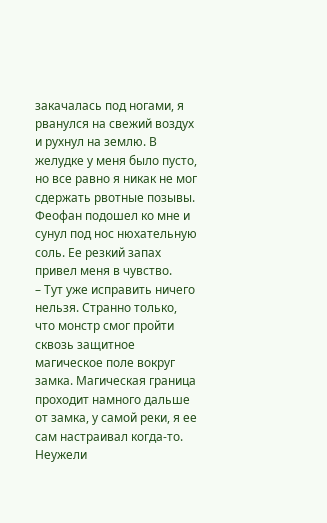закачалась под ногами, я рванулся на свежий воздух и рухнул на землю. В желудке у меня было пусто, но все равно я никак не мог сдержать рвотные позывы. Феофан подошел ко мне и сунул под нос нюхательную соль. Ее резкий запах привел меня в чувство.
– Тут уже исправить ничего нельзя. Странно только, что монстр смог пройти сквозь защитное магическое поле вокруг замка. Магическая граница проходит намного дальше от замка, у самой реки, я ее сам настраивал когда-то. Неужели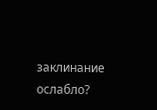заклинание ослабло?